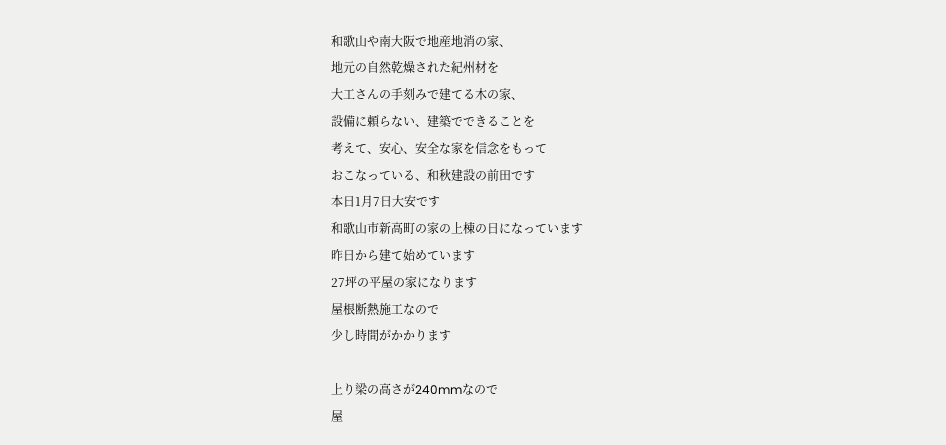和歌山や南大阪で地産地消の家、
地元の自然乾燥された紀州材を
大工さんの手刻みで建てる木の家、
設備に頼らない、建築でできることを
考えて、安心、安全な家を信念をもって
おこなっている、和秋建設の前田です
本日1月7日大安です
和歌山市新高町の家の上棟の日になっています
昨日から建て始めています
27坪の平屋の家になります
屋根断熱施工なので
少し時間がかかります

上り梁の高さが240mmなので
屋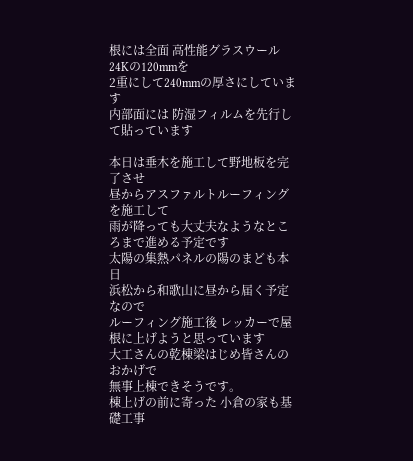根には全面 高性能グラスウール24Kの120mmを
2重にして240mmの厚さにしています
内部面には 防湿フィルムを先行して貼っています

本日は垂木を施工して野地板を完了させ
昼からアスファルトルーフィングを施工して
雨が降っても大丈夫なようなところまで進める予定です
太陽の集熱パネルの陽のまども本日
浜松から和歌山に昼から届く予定なので
ルーフィング施工後 レッカーで屋根に上げようと思っています
大工さんの乾棟梁はじめ皆さんのおかげで
無事上棟できそうです。
棟上げの前に寄った 小倉の家も基礎工事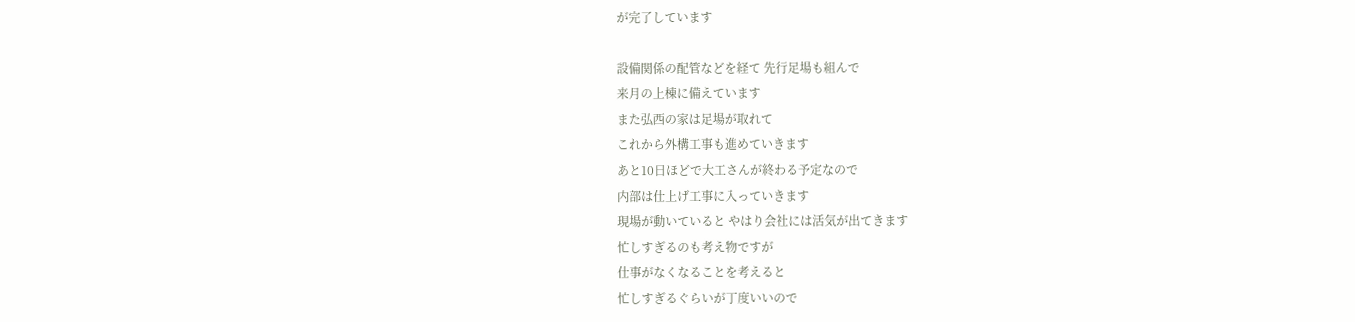が完了しています

設備関係の配管などを経て 先行足場も組んで
来月の上棟に備えています
また弘西の家は足場が取れて
これから外構工事も進めていきます
あと10日ほどで大工さんが終わる予定なので
内部は仕上げ工事に入っていきます
現場が動いていると やはり会社には活気が出てきます
忙しすぎるのも考え物ですが
仕事がなくなることを考えると
忙しすぎるぐらいが丁度いいので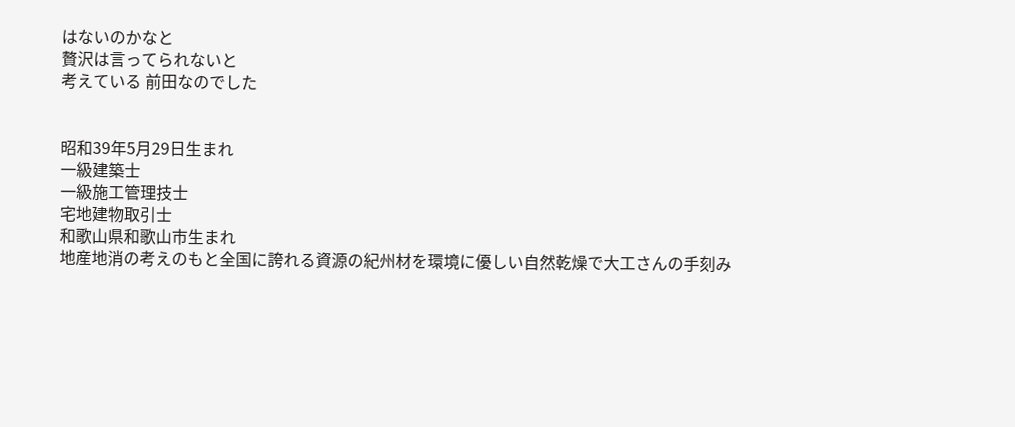はないのかなと
贅沢は言ってられないと
考えている 前田なのでした


昭和39年5月29日生まれ
一級建築士
一級施工管理技士
宅地建物取引士
和歌山県和歌山市生まれ
地産地消の考えのもと全国に誇れる資源の紀州材を環境に優しい自然乾燥で大工さんの手刻み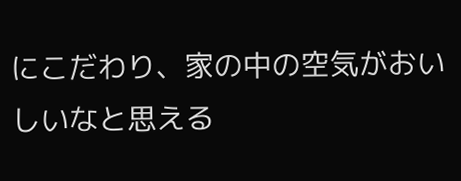にこだわり、家の中の空気がおいしいなと思える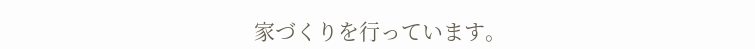家づくりを行っています。